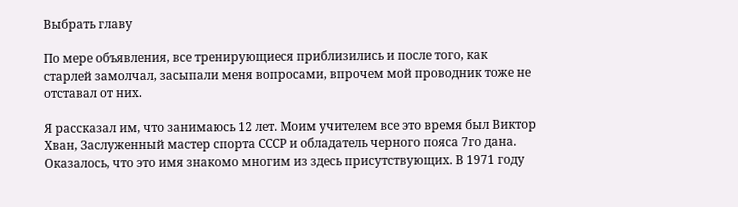Выбрать главу

По мере объявления, все тренирующиеся приблизились и после того, как старлей замолчал, засыпали меня вопросами, впрочем мой проводник тоже не отставал от них.

Я рассказал им, что занимаюсь 12 лет. Моим учителем все это время был Виктор Хван, Заслуженный мастер спорта СССР и обладатель черного пояса 7го дана. Оказалось, что это имя знакомо многим из здесь присутствующих. В 1971 году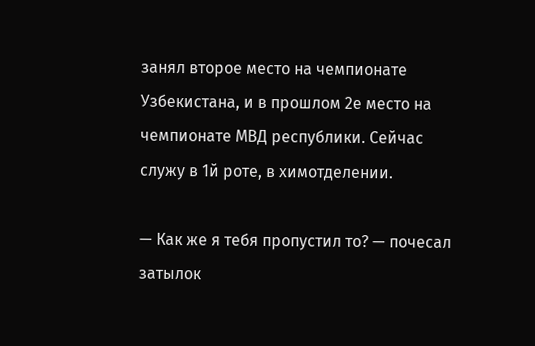занял второе место на чемпионате Узбекистана, и в прошлом 2е место на чемпионате МВД республики. Сейчас служу в 1й роте, в химотделении.

— Как же я тебя пропустил то? — почесал затылок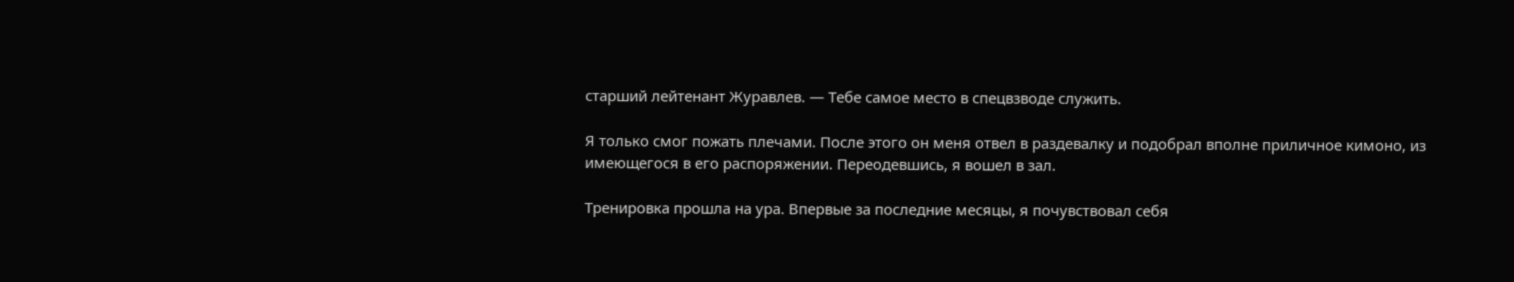старший лейтенант Журавлев. — Тебе самое место в спецвзводе служить.

Я только смог пожать плечами. После этого он меня отвел в раздевалку и подобрал вполне приличное кимоно, из имеющегося в его распоряжении. Переодевшись, я вошел в зал.

Тренировка прошла на ура. Впервые за последние месяцы, я почувствовал себя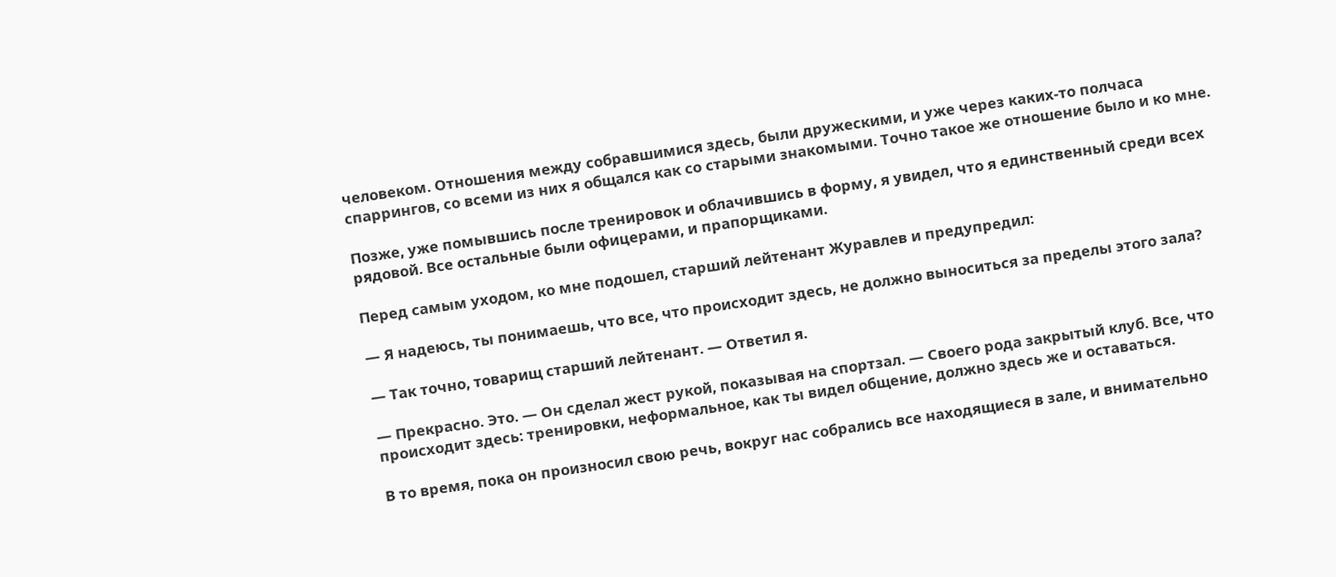человеком. Отношения между собравшимися здесь, были дружескими, и уже через каких-то полчаса спаррингов, со всеми из них я общался как со старыми знакомыми. Точно такое же отношение было и ко мне.

Позже, уже помывшись после тренировок и облачившись в форму, я увидел, что я единственный среди всех рядовой. Все остальные были офицерами, и прапорщиками.

Перед самым уходом, ко мне подошел, старший лейтенант Журавлев и предупредил:

— Я надеюсь, ты понимаешь, что все, что происходит здесь, не должно выноситься за пределы этого зала?

— Так точно, товарищ старший лейтенант. — Ответил я.

— Прекрасно. Это. — Он сделал жест рукой, показывая на спортзал. — Своего рода закрытый клуб. Все, что происходит здесь: тренировки, неформальное, как ты видел общение, должно здесь же и оставаться.

В то время, пока он произносил свою речь, вокруг нас собрались все находящиеся в зале, и внимательно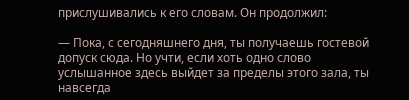прислушивались к его словам. Он продолжил:

— Пока, с сегодняшнего дня, ты получаешь гостевой допуск сюда. Но учти, если хоть одно слово услышанное здесь выйдет за пределы этого зала, ты навсегда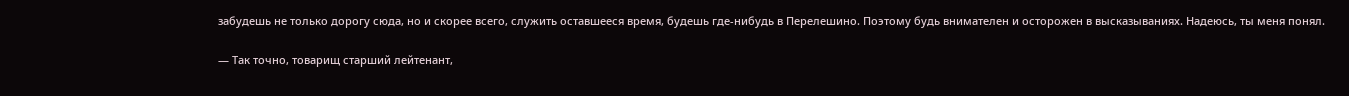забудешь не только дорогу сюда, но и скорее всего, служить оставшееся время, будешь где-нибудь в Перелешино. Поэтому будь внимателен и осторожен в высказываниях. Надеюсь, ты меня понял.

— Так точно, товарищ старший лейтенант,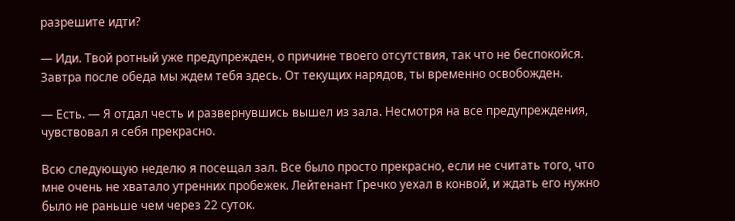разрешите идти?

— Иди. Твой ротный уже предупрежден, о причине твоего отсутствия, так что не беспокойся. Завтра после обеда мы ждем тебя здесь. От текущих нарядов, ты временно освобожден.

— Есть. — Я отдал честь и развернувшись вышел из зала. Несмотря на все предупреждения, чувствовал я себя прекрасно.

Всю следующую неделю я посещал зал. Все было просто прекрасно, если не считать того, что мне очень не хватало утренних пробежек. Лейтенант Гречко уехал в конвой, и ждать его нужно было не раньше чем через 22 суток.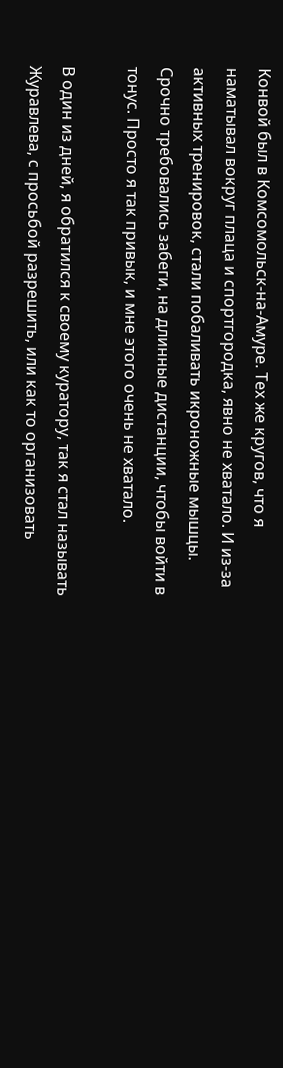Конвой был в Комсомольск-на-Амуре. Тех же кругов, что я наматывал вокруг плаца и спортгородка, явно не хватало. И из-за активных тренировок, стали побаливать икроножные мышцы. Срочно требовались забеги, на длинные дистанции, чтобы войти в тонус. Просто я так привык, и мне этого очень не хватало.

В один из дней, я обратился к своему куратору, так я стал называть Журавлева, с просьбой разрешить, или как то организовать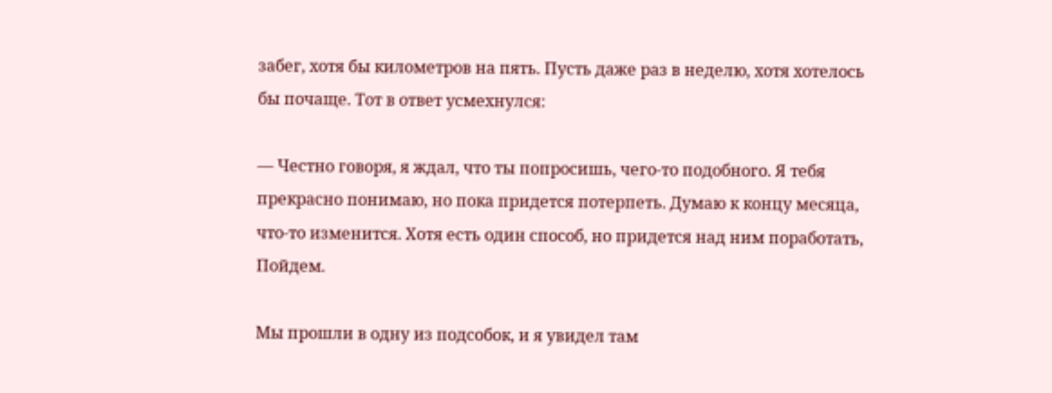забег, хотя бы километров на пять. Пусть даже раз в неделю, хотя хотелось бы почаще. Тот в ответ усмехнулся:

— Честно говоря, я ждал, что ты попросишь, чего-то подобного. Я тебя прекрасно понимаю, но пока придется потерпеть. Думаю к концу месяца, что-то изменится. Хотя есть один способ, но придется над ним поработать, Пойдем.

Мы прошли в одну из подсобок, и я увидел там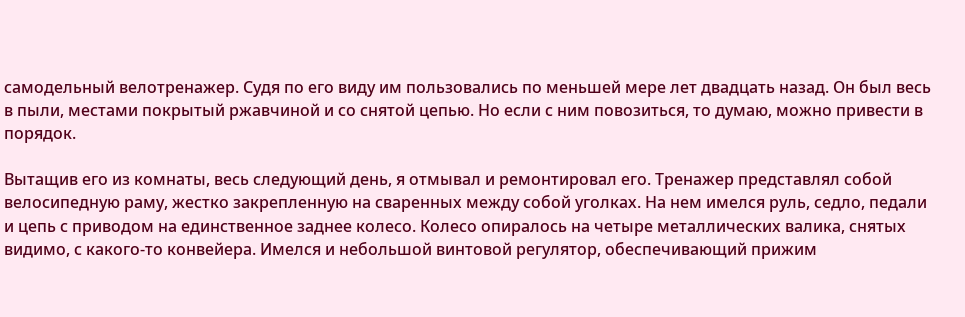самодельный велотренажер. Судя по его виду им пользовались по меньшей мере лет двадцать назад. Он был весь в пыли, местами покрытый ржавчиной и со снятой цепью. Но если с ним повозиться, то думаю, можно привести в порядок.

Вытащив его из комнаты, весь следующий день, я отмывал и ремонтировал его. Тренажер представлял собой велосипедную раму, жестко закрепленную на сваренных между собой уголках. На нем имелся руль, седло, педали и цепь с приводом на единственное заднее колесо. Колесо опиралось на четыре металлических валика, снятых видимо, с какого-то конвейера. Имелся и небольшой винтовой регулятор, обеспечивающий прижим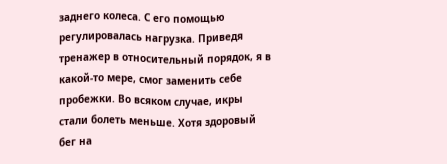заднего колеса. С его помощью регулировалась нагрузка. Приведя тренажер в относительный порядок, я в какой-то мере, смог заменить себе пробежки. Во всяком случае, икры стали болеть меньше. Хотя здоровый бег на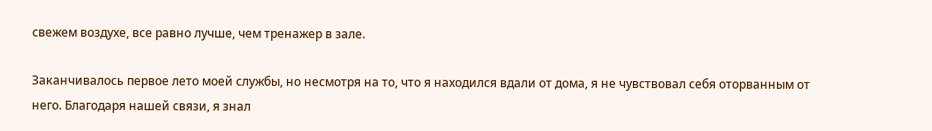свежем воздухе, все равно лучше, чем тренажер в зале.

Заканчивалось первое лето моей службы, но несмотря на то, что я находился вдали от дома, я не чувствовал себя оторванным от него. Благодаря нашей связи, я знал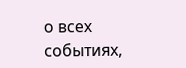о всех событиях,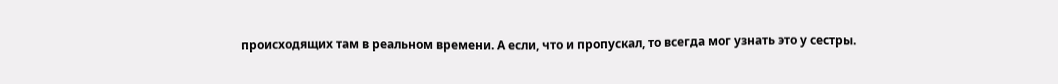происходящих там в реальном времени. А если, что и пропускал, то всегда мог узнать это у сестры.